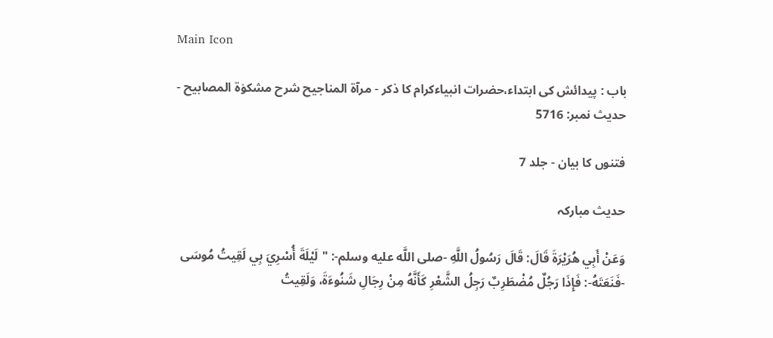Main Icon

باب : پیدائش کی ابتداء،حضرات انبیاءکرام کا ذکر - مرآۃ المناجیح شرح مشکوٰۃ المصابیح - حدیث نمبر: 5716

فتنوں کا بیان - جلد 7

حدیث مبارکہ

وَعَنْ أَبِي هُرَيْرَةَ قَالَ: قَالَ رَسُولُ اللَّهِ -صلى اللَّه عليه وسلم-: "لَيْلَةَ أُسْرِيَ بِي لَقِيتُ مُوسَى -فَنَعَتَهُ-: فَإِذَا رَجُلٌ مُضْطَرِبٌ رَجِلُ الشَّعْرِ كَأَنَّهُ مِنْ رِجَالِ شَنُوءَةَ، وَلَقِيتُ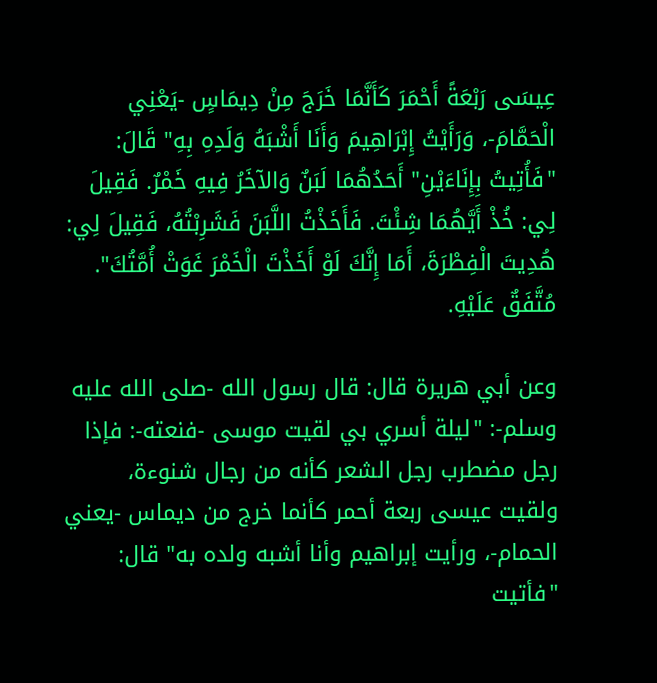عِيسَى رَبْعَةً أَحْمَرَ كَأَنَّمَا خَرَجَ مِنْ دِيمَاسٍ -يَعْنِي الْحَمَّامَ-، وَرَأَيْتُ إِبْرَاهِيمَ وَأَنَا أَشْبَهُ وَلَدِهِ بِهِ" قَالَ: "فَأُتِيتُ بِإِنَاءَيْنِ" أَحَدُهُمَا لَبَنٌ وَالآخَرُ فِيهِ خَمْرٌ. فَقِيلَ لِي: خُذْ أَيَّهُمَا شِئْتَ. فَأَخَذْتُ اللَّبَنَ فَشَرِبْتُهُ، فَقِيلَ لِي: هُدِيتَ الْفِطْرَةَ، أَمَا إِنَّكَ لَوْ أَخَذْتَ الْخَمْرَ غَوَتْ أُمَّتُكَ". مُتَّفَقٌ عَلَيْهِ.

وعن أبي هريرة قال: قال رسول الله -صلى الله عليه وسلم-: "ليلة أسري بي لقيت موسى -فنعته-: فإذا رجل مضطرب رجل الشعر كأنه من رجال شنوءة، ولقيت عيسى ربعة أحمر كأنما خرج من ديماس -يعني الحمام-، ورأيت إبراهيم وأنا أشبه ولده به" قال: "فأتيت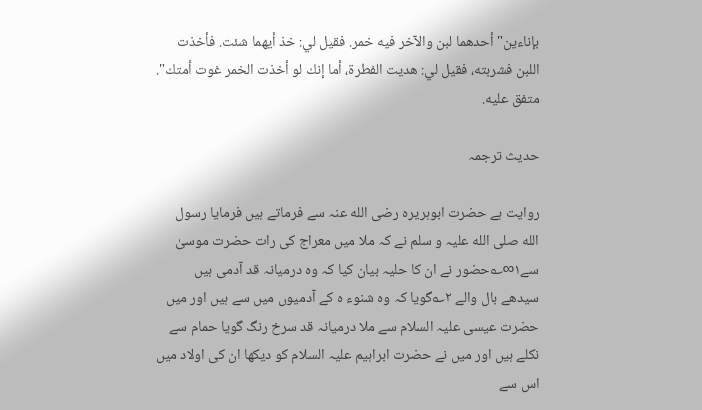بإناءين" أحدهما لبن والآخر فيه خمر. فقيل لي: خذ أيهما شئت. فأخذت اللبن فشربته، فقيل لي: هديت الفطرة، أما إنك لو أخذت الخمر غوت أمتك". متفق عليه.

حدیث ترجمہ

روایت ہے حضرت ابوہریرہ رضی الله عنہ سے فرماتے ہیں فرمایا رسول الله صلی الله علیہ و سلم نے کہ ملا میں معراج کی رات حضرت موسیٰ سے۱∞؎حضور نے ان کا حلیہ بیان کیا کہ وہ درمیانہ قد آدمی ہیں سیدھے بال والے ۲؎گویا کہ وہ شنوء ہ کے آدمیوں میں سے ہیں اور میں حضرت عیسی علیہ السلام سے ملا درمیانہ قد سرخ رنگ گویا حمام سے نکلے ہیں اور میں نے حضرت ابراہیم علیہ السلام کو دیکھا ان کی اولاد میں اس سے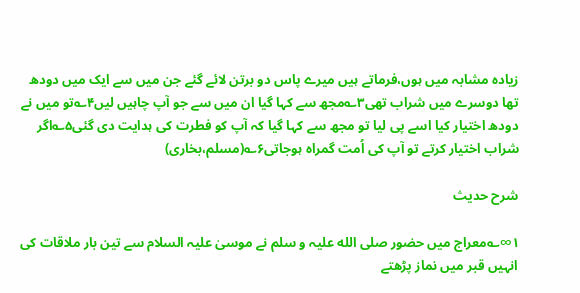زیادہ مشابہ میں ہوں،فرماتے ہیں میرے پاس دو برتن لائے گئے جن میں سے ایک میں دودھ تھا دوسرے میں شراب تھی۳؎مجھ سے کہا گیا ان میں سے جو آپ چاہیں لیں۴؎تو میں نے دودھ اختیار کیا اسے پی لیا تو مجھ سے کہا گیا کہ آپ کو فطرت کی ہدایت دی گئی۵؎اگر شراب اختیار کرتے تو آپ کی اُمت گمراہ ہوجاتی۶؎(مسلم،بخاری)

شرح حدیث

۱∞؎معراج میں حضور صلی الله علیہ و سلم نے موسیٰ علیہ السلام سے تین بار ملاقات کی انہیں قبر میں نماز پڑھتے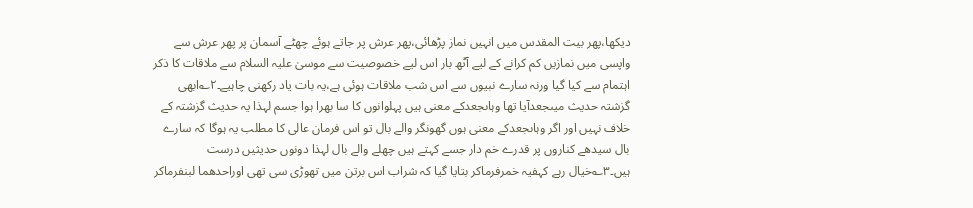دیکھا،پھر بیت المقدس میں انہیں نماز پڑھائی،پھر عرش پر جاتے ہوئے چھٹے آسمان پر پھر عرش سے واپسی میں نمازیں کم کرانے کے لیے آٹھ بار اس لیے خصوصیت سے موسیٰ علیہ السلام سے ملاقات کا ذکر اہتمام سے کیا گیا ورنہ سارے نبیوں سے اس شب ملاقات ہوئی ہے،یہ بات یاد رکھنی چاہیے۔۲؎ابھی گزشتہ حدیث میںجعدآیا تھا وہاںجعدکے معنی ہیں پہلوانوں کا سا بھرا ہوا جسم لہذا یہ حدیث گزشتہ کے خلاف نہیں اور اگر وہاںجعدکے معنی ہوں گھونگر والے بال تو اس فرمان عالی کا مطلب یہ ہوگا کہ سارے بال سیدھے کناروں پر قدرے خم دار جسے کہتے ہیں چھلے والے بال لہذا دونوں حدیثیں درست ہیں۔۳؎خیال رہے کہفیہ خمرفرماکر بتایا گیا کہ شراب اس برتن میں تھوڑی سی تھی اوراحدھما لبنفرماکر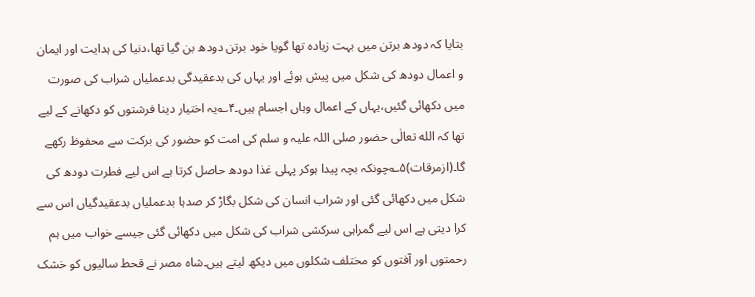بتایا کہ دودھ برتن میں بہت زیادہ تھا گویا خود برتن دودھ بن گیا تھا،دنیا کی ہدایت اور ایمان و اعمال دودھ کی شکل میں پیش ہوئے اور یہاں کی بدعقیدگی بدعملیاں شراب کی صورت میں دکھائی گئیں،یہاں کے اعمال وہاں اجسام ہیں۔۴؎یہ اختیار دینا فرشتوں کو دکھانے کے لیے تھا کہ الله تعالٰی حضور صلی اللہ علیہ و سلم کی امت کو حضور کی برکت سے محفوظ رکھے گا۔(ازمرقات)۵؎چونکہ بچہ پیدا ہوکر پہلی غذا دودھ حاصل کرتا ہے اس لیے فطرت دودھ کی شکل میں دکھائی گئی اور شراب انسان کی شکل بگاڑ کر صدہا بدعملیاں بدعقیدگیاں اس سے کرا دیتی ہے اس لیے گمراہی سرکشی شراب کی شکل میں دکھائی گئی جیسے خواب میں ہم رحمتوں اور آفتوں کو مختلف شکلوں میں دیکھ لیتے ہیں۔شاہ مصر نے قحط سالیوں کو خشک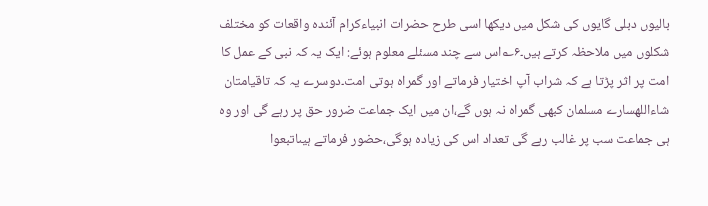بالیوں دبلی گایوں کی شکل میں دیکھا اسی طرح حضرات انبیاءکرام آئندہ واقعات کو مختلف شکلوں میں ملاحظہ کرتے ہیں۔۶؎اس سے چند مسئلے معلوم ہوئے: ایک یہ کہ نبی کے عمل کا امت پر اثر پڑتا ہے کہ شراب آپ اختیار فرماتے اور گمراہ ہوتی امت۔دوسرے یہ کہ تاقیامتان شاءاللهسارے مسلمان کبھی گمراہ نہ ہوں گے،ان میں ایک جماعت ضرور حق پر رہے گی اور وہ ہی جماعت سب پر غالب رہے گی تعداد اس کی زیادہ ہوگی،حضور فرماتے ہیںاتبعوا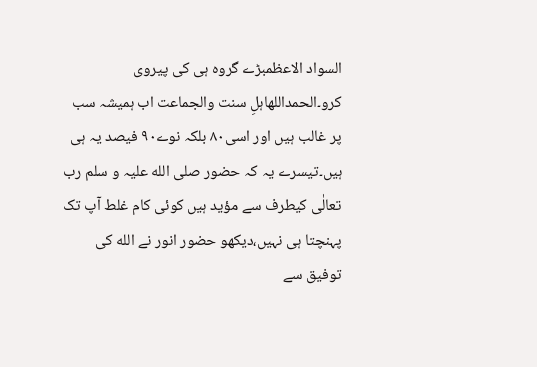السواد الاعظمبڑے گروہ ہی کی پیروی کرو۔الحمداللهاہلِ سنت والجماعت اب ہمیشہ سب پر غالب ہیں اور اسی۸۰ بلکہ نوے۹۰ فیصد یہ ہی ہیں۔تیسرے یہ کہ حضور صلی الله علیہ و سلم رب تعالٰی کیطرف سے مؤید ہیں کوئی کام غلط آپ تک پہنچتا ہی نہیں،دیکھو حضور انور نے الله کی توفیق سے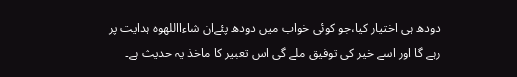دودھ ہی اختیار کیا،جو کوئی خواب میں دودھ پئےان شاءااللهوہ ہدایت پر رہے گا اور اسے خیر کی توفیق ملے گی اس تعبیر کا ماخذ یہ حدیث ہے۔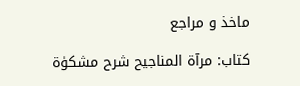ماخذ و مراجع

کتاب: مرآۃ المناجیح شرح مشکوٰۃ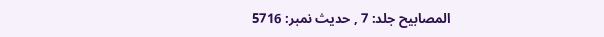المصابیح جلد: 7 , حدیث نمبر: 5716